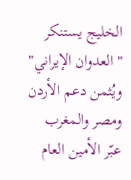الخليج يستنكر "العدوان الإيراني" ويُثمن دعم الأردن ومصر والمغرب
عبّر الأمين العام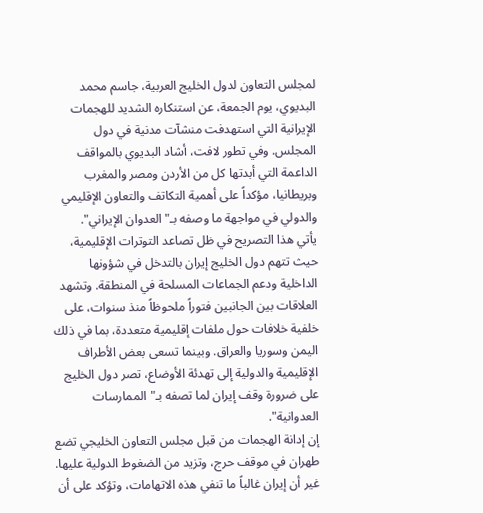لمجلس التعاون لدول الخليج العربية، جاسم محمد البديوي، يوم الجمعة، عن استنكاره الشديد للهجمات الإيرانية التي استهدفت منشآت مدنية في دول المجلس. وفي تطور لافت، أشاد البديوي بالمواقف الداعمة التي أبدتها كل من الأردن ومصر والمغرب وبريطانيا، مؤكداً على أهمية التكاتف والتعاون الإقليمي والدولي في مواجهة ما وصفه بـ"العدوان الإيراني".
يأتي هذا التصريح في ظل تصاعد التوترات الإقليمية، حيث تتهم دول الخليج إيران بالتدخل في شؤونها الداخلية ودعم الجماعات المسلحة في المنطقة. وتشهد العلاقات بين الجانبين فتوراً ملحوظاً منذ سنوات، على خلفية خلافات حول ملفات إقليمية متعددة، بما في ذلك اليمن وسوريا والعراق. وبينما تسعى بعض الأطراف الإقليمية والدولية إلى تهدئة الأوضاع، تصر دول الخليج على ضرورة وقف إيران لما تصفه بـ"الممارسات العدوانية".
إن إدانة الهجمات من قبل مجلس التعاون الخليجي تضع طهران في موقف حرج، وتزيد من الضغوط الدولية عليها. غير أن إيران غالباً ما تنفي هذه الاتهامات، وتؤكد على أن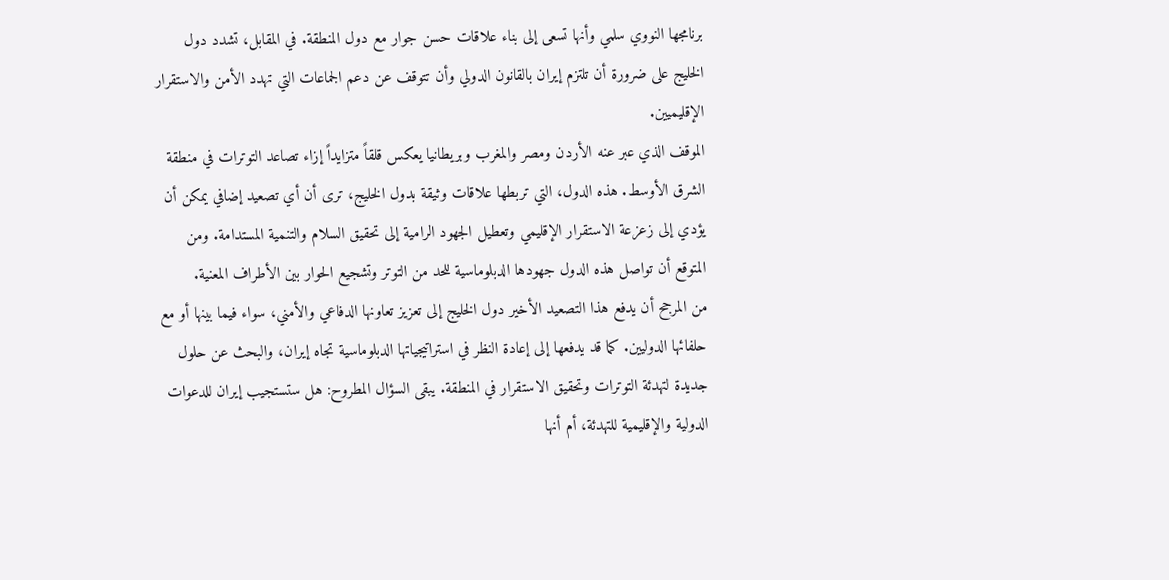برنامجها النووي سلمي وأنها تسعى إلى بناء علاقات حسن جوار مع دول المنطقة. في المقابل، تشدد دول الخليج على ضرورة أن تلتزم إيران بالقانون الدولي وأن تتوقف عن دعم الجماعات التي تهدد الأمن والاستقرار الإقليميين.
الموقف الذي عبر عنه الأردن ومصر والمغرب وبريطانيا يعكس قلقاً متزايداً إزاء تصاعد التوترات في منطقة الشرق الأوسط. هذه الدول، التي تربطها علاقات وثيقة بدول الخليج، ترى أن أي تصعيد إضافي يمكن أن يؤدي إلى زعزعة الاستقرار الإقليمي وتعطيل الجهود الرامية إلى تحقيق السلام والتنمية المستدامة. ومن المتوقع أن تواصل هذه الدول جهودها الدبلوماسية للحد من التوتر وتشجيع الحوار بين الأطراف المعنية.
من المرجح أن يدفع هذا التصعيد الأخير دول الخليج إلى تعزيز تعاونها الدفاعي والأمني، سواء فيما بينها أو مع حلفائها الدوليين. كما قد يدفعها إلى إعادة النظر في استراتيجياتها الدبلوماسية تجاه إيران، والبحث عن حلول جديدة لتهدئة التوترات وتحقيق الاستقرار في المنطقة. يبقى السؤال المطروح: هل ستستجيب إيران للدعوات الدولية والإقليمية للتهدئة، أم أنها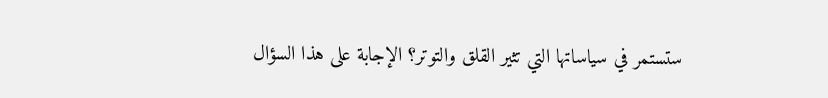ستستمر في سياساتها التي تثير القلق والتوتر؟ الإجابة على هذا السؤال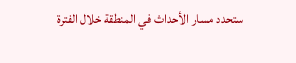ستحدد مسار الأحداث في المنطقة خلال الفترة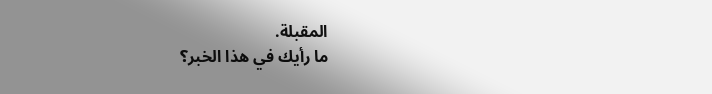المقبلة.
ما رأيك في هذا الخبر؟